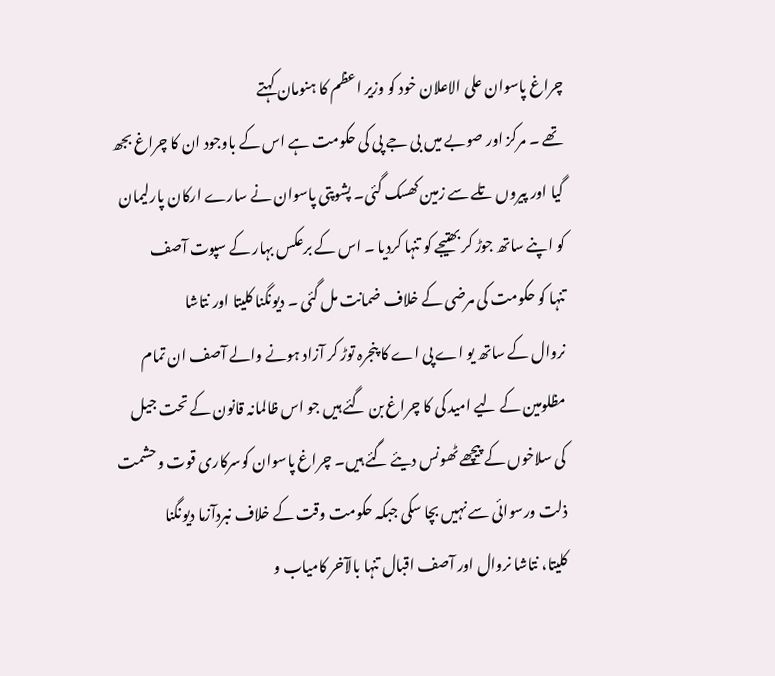چراغ پاسوان علی الاعلان خود کو وزیر اعظم کا ہنومان کہتے
تھے ۔ مرکز اور صوبے میں بی جے پی کی حکومت ہے اس کے باوجود ان کا چراغ بجھ
گیا اور پیروں تلے سے زمین کھسک گئی۔ پشوپتی پاسوان نے سارے ارکان پارلیمان
کو اپنے ساتھ جوڑ کر بھتیجے کو تنہا کردیا ۔ اس کے برعکس بہار کے سپوت آصف
تنہا کو حکومت کی مرضی کے خلاف ضمانت مل گئی ۔ دیونگنا کلیتا اور نتاشا
نروال کے ساتھ یو اے پی اے کا پنجرہ توڑ کر آزاد ہونے والے آصف ان تمام
مظلومین کے لیے امید کی کا چراغ بن گئے ہیں جو اس ظالمانہ قانون کے تحت جیل
کی سلاخوں کے پیچھے ٹھونس دیئے گئے ہیں۔ چراغ پاسوان کوسرکاری قوت وحشمت
ذلت ورسوائی سے نہیں بچا سکی جبکہ حکومت وقت کے خلاف نبردآزما دیونگنا
کلیتا، نتاشا نروال اور آصف اقبال تنہا بالآخر کامیاب و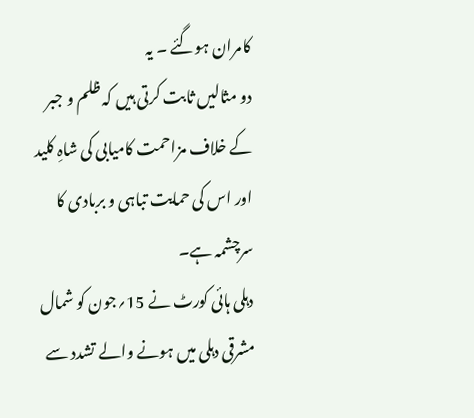کامران ہوگئے ۔ یہ
دو مثالیں ثابت کرتی ہیں کہ ظلم و جبر کے خلاف مزاحمت کامیابی کی شاہِ کلید
اور اس کی حمایت تباہی و بربادی کا سرچشمہ ہے۔
دہلی ہائی کورٹ نے 15؍جون کو شمال مشرقی دہلی میں ہونے والے تشدد سے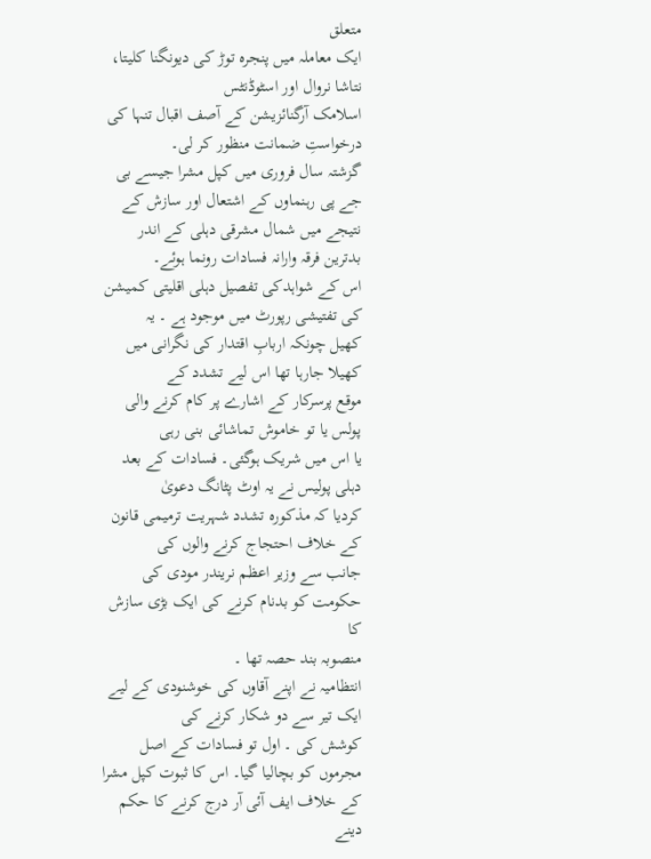متعلق
ایک معاملہ میں پنجرہ توڑ کی دیونگنا کلیتا، نتاشا نروال اور اسٹوڈنٹس
اسلامک آرگنائزیشن کے آصف اقبال تنہا کی درخواستِ ضمانت منظور کر لی۔
گزشتہ سال فروری میں کپل مشرا جیسے بی جے پی رہنماوں کے اشتعال اور سازش کے
نتیجے میں شمال مشرقی دہلی کے اندر بدترین فرقہ وارانہ فسادات رونما ہوئے۔
اس کے شواہدکی تفصیل دہلی اقلیتی کمیشن کی تفتیشی رپورٹ میں موجود ہے ۔ یہ
کھیل چونکہ اربابِ اقتدار کی نگرانی میں کھیلا جارہا تھا اس لیے تشدد کے
موقع پرسرکار کے اشارے پر کام کرنے والی پولس یا تو خاموش تماشائی بنی رہی
یا اس میں شریک ہوگئی۔ فسادات کے بعد دہلی پولیس نے یہ اوٹ پٹانگ دعویٰ
کردیا کہ مذکورہ تشدد شہریت ترمیمی قانون کے خلاف احتجاج کرنے والوں کی
جانب سے وزیر اعظم نریندر مودی کی حکومت کو بدنام کرنے کی ایک بڑی سازش کا
منصوبہ بند حصہ تھا ۔
انتظامیہ نے اپنے آقاوں کی خوشنودی کے لیے ایک تیر سے دو شکار کرنے کی
کوشش کی ۔ اول تو فسادات کے اصل مجرموں کو بچالیا گیا۔ اس کا ثبوت کپل مشرا
کے خلاف ایف آئی آر درج کرنے کا حکم دینے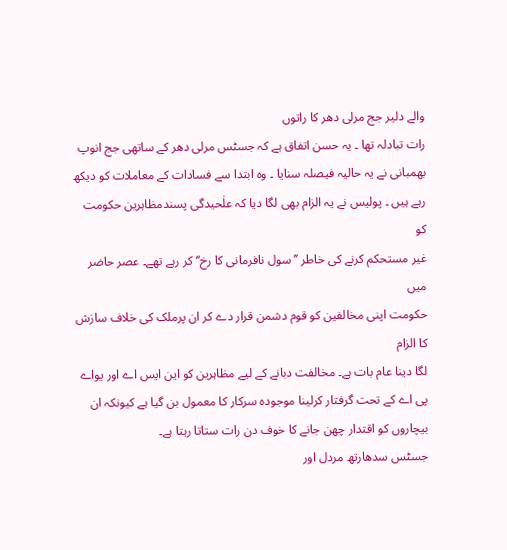والے دلیر جج مرلی دھر کا راتوں
رات تبادلہ تھا ۔ یہ حسن اتفاق ہے کہ جسٹس مرلی دھر کے ساتھی جج انوپ
بھمبانی نے یہ حالیہ فیصلہ سنایا ۔ وہ ابتدا سے فسادات کے معاملات کو دیکھ
رہے ہیں ۔ پولیس نے یہ الزام بھی لگا دیا کہ علٰحیدگی پسندمظاہرین حکومت کو
غیر مستحکم کرنے کی خاطر ’’سول نافرمانی کا رخ‘‘ کر رہے تھے۔ عصر حاضر میں
حکومت اپنی مخالفین کو قوم دشمن قرار دے کر ان پرملک کی خلاف سازش کا الزام
لگا دینا عام بات ہے۔ مخالفت دبانے کے لیے مظاہرین کو این ایس اے اور یواے
پی اے کے تحت گرفتار کرلینا موجودہ سرکار کا معمول بن گیا ہے کیونکہ ان
بیچاروں کو اقتدار چھن جانے کا خوف دن رات ستاتا رہتا ہے۔
جسٹس سدھارتھ مردل اور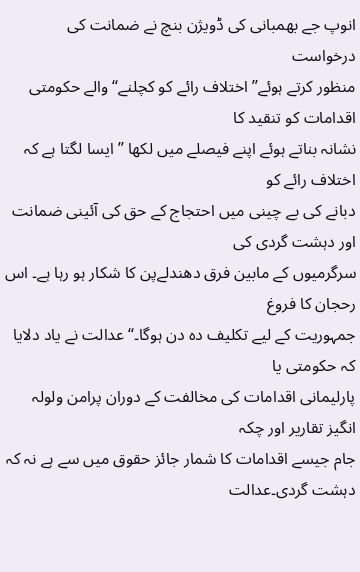انوپ جے بھمبانی کی ڈویژن بنچ نے ضمانت کی درخواست
منظور کرتے ہوئے’’اختلاف رائے کو کچلنے‘‘ والے حکومتی اقدامات کو تنقید کا
نشانہ بناتے ہوئے اپنے فیصلے میں لکھا ’’ایسا لگتا ہے کہ اختلاف رائے کو
دبانے کی بے چینی میں احتجاج کے حق کی آئینی ضمانت اور دہشت گردی کی
سرگرمیوں کے مابین فرق دھندلےپن کا شکار ہو رہا ہے۔ اس رحجان کا فروغ
جمہوریت کے لیے تکلیف دہ دن ہوگا۔‘‘عدالت نے یاد دلایا کہ حکومتی یا
پارلیمانی اقدامات کی مخالفت کے دوران پرامن ولولہ انگیز تقاریر اور چکہ
جام جیسے اقدامات کا شمار جائز حقوق میں سے ہے نہ کہ دہشت گردی۔عدالت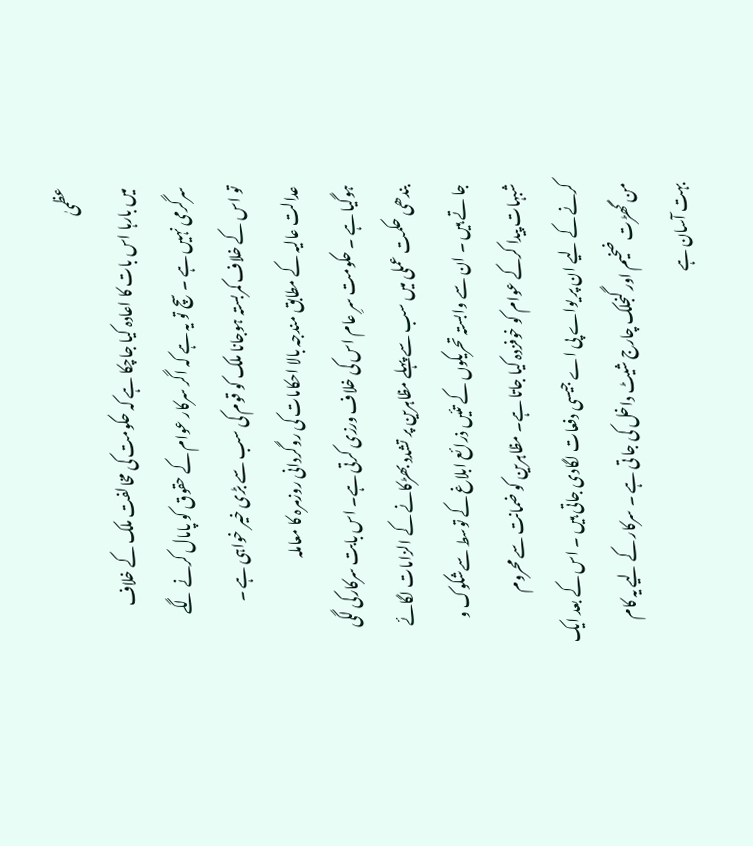عظمیٰ
میں بارہا اس بات کا اعادہ کیا جاچکا ہے کہ حکومت کی مخالفت ملک کے خلاف
سرگرمی نہیں ہے ۔ سچ تو یہ ہے کہ اگر سرکار عوام کے حقوق کو پامال کرنے لگے
تو اس کے خلاف کمربستہ ہوجانا ملک کو قوم کی سب سے بڑی خیر خواہی ہے ۔
عدالت عالیہ کے مطابق مندجہ بالا احکامات کی روگردانی روزمرہ کا معاملہ
ہوگیا ہے ۔ حکومت سرِ عام اس کی خلاف ورزی کرتی ہے۔ اس بابت سرکارکی لگی
بندھی حکمت عملی میں سب سے پہلے مظاہرین پر تشدد بھڑکانے کے الزامات لگائے
جا تے ہیں ۔ ان سے وابستہ تحریکوں کے تئیں ذرائع ابلاغ کے توسط سےشکوک و
شبہات پیدا کرکے عوام کو خوفزدہ کیا جاتا ہے۔ مظاہرین کو ضمانت سے محروم
کرنے کے لیے ان پر یواے پی اے جیسی دفعات لگادی جاتی ہیں ۔ اس کے بعد ایک
من گھڑت ضخیم اور گنجلک چارج شیٹ داخل کی جا تی ہے ۔ سرکار کے لیے یہ کام
بہت آسان ہے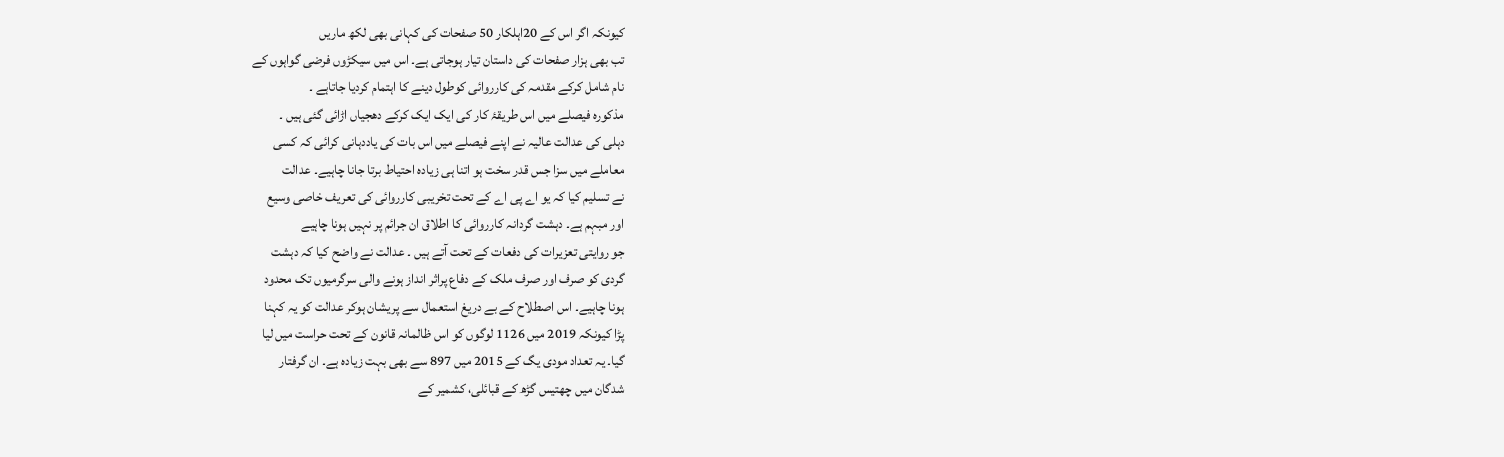کیونکہ اگر اس کے 20اہلکار 50 صفحات کی کہانی بھی لکھ ماریں
تب بھی ہزار صفحات کی داستان تیار ہوجاتی ہے۔ اس میں سیکڑوں فرضی گواہوں کے
نام شامل کرکے مقدمہ کی کارروائی کوطول دینے کا اہتمام کردیا جاتاہے ۔
مذکورہ فیصلے میں اس طریقۂ کار کی ایک ایک کرکے دھجیاں اڑائی گئی ہیں ۔
دہلی کی عدالت عالیہ نے اپنے فیصلے میں اس بات کی یاددہانی کرائی کہ کسی
معاملے میں سزا جس قدر سخت ہو اتنا ہی زیادہ احتیاط برتا جانا چاہیے۔ عدالت
نے تسلیم کیا کہ یو اے پی اے کے تحت تخریبی کارروائی کی تعریف خاصی وسیع
اور مبہم ہے۔ دہشت گردانہ کارروائی کا اطلاق ان جرائم پر نہیں ہونا چاہیے
جو روایتی تعزیرات کی دفعات کے تحت آتے ہیں ۔ عدالت نے واضح کیا کہ دہشت
گردی کو صرف اور صرف ملک کے دفاع پراثر انداز ہونے والی سرگرمیوں تک محدود
ہونا چاہیے۔ اس اصطلاح کے بے دریغ استعمال سے پریشان ہوکر عدالت کو یہ کہنا
پڑا کیونکہ 2019 میں 1126 لوگوں کو اس ظالمانہ قانون کے تحت حراست میں لیا
گیا۔ یہ تعداد مودی یگ کے 2015 میں 897 سے بھی بہت زیادہ ہے۔ ان گرفتار
شدگان میں چھتیس گڑھ کے قبائلی، کشمیر کے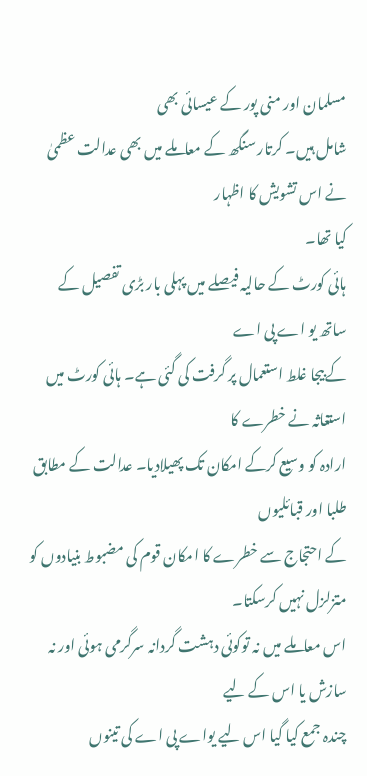مسلمان اور منی پور کے عیسائی بھی
شامل ہیں۔ کرتار سنگھ کے معاملے میں بھی عدالت عظمیٰ نے اس تشویش کا اظہار
کیا تھا۔
ہائی کورٹ کے حالیہ فیصلے میں پہلی بار بڑی تفصیل کے ساتھ یو اے پی اے
کےبیجا غلط استعمال پر گرفت کی گئی ہے۔ ہائی کورٹ میں استغاثہ نے خطرے کا
ارادہ کو وسیع کرکے امکان تک پھیلادیا۔ عدالت کے مطابق طلبا اور قبائلیوں
کے احتجاج سے خطرے کا امکان قوم کی مضبوط بنیادوں کو متزلزل نہیں کرسکتا۔
اس معاملے میں نہ توکوئی دہشت گردانہ سرگرمی ہوئی اور نہ سازش یا اس کے لیے
چندہ جمع کیا گیا اس لیے یواے پی اے کی تینوں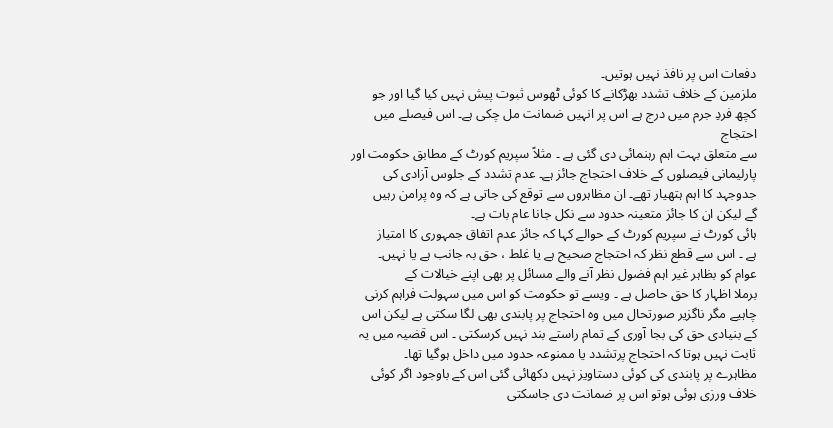دفعات اس پر نافذ نہیں ہوتیں۔
ملزمین کے خلاف تشدد بھڑکانے کا کوئی ٹھوس ثبوت پیش نہیں کیا گیا اور جو
کچھ فردِ جرم میں درج ہے اس پر انہیں ضمانت مل چکی ہے۔ اس فیصلے میں احتجاج
سے متعلق بہت اہم رہنمائی دی گئی ہے ۔ مثلاً سپریم کورٹ کے مطابق حکومت اور
پارلیمانی فیصلوں کے خلاف احتجاج جائز ہے۔ عدم تشدد کے جلوس آزادی کی
جدوجہد کا اہم ہتھیار تھے۔ ان مظاہروں سے توقع کی جاتی ہے کہ وہ پرامن رہیں
گے لیکن ان کا جائز متعینہ حدود سے نکل جانا عام بات ہے۔
ہائی کورٹ نے سپریم کورٹ کے حوالے کہا کہ جائز عدم اتفاق جمہوری کا امتیاز
ہے ۔ اس سے قطع نظر کہ احتجاج صحیح ہے یا غلط ، حق بہ جانب ہے یا نہیں۔
عوام کو بظاہر غیر اہم فضول نظر آنے والے مسائل پر بھی اپنے خیالات کے
برملا اظہار کا حق حاصل ہے ۔ ویسے تو حکومت کو اس میں سہولت فراہم کرنی
چاہیے مگر ناگزیر صورتحال میں وہ احتجاج پر پابندی بھی لگا سکتی ہے لیکن اس
کے بنیادی حق کی بجا آوری کے تمام راستے بند نہیں کرسکتی ۔ اس قضیہ میں یہ
ثابت نہیں ہوتا کہ احتجاج پرتشدد یا ممنوعہ حدود میں داخل ہوگیا تھا۔
مظاہرے پر پابندی کی کوئی دستاویز نہیں دکھائی گئی اس کے باوجود اگر کوئی
خلاف ورزی ہوئی ہوتو اس پر ضمانت دی جاسکتی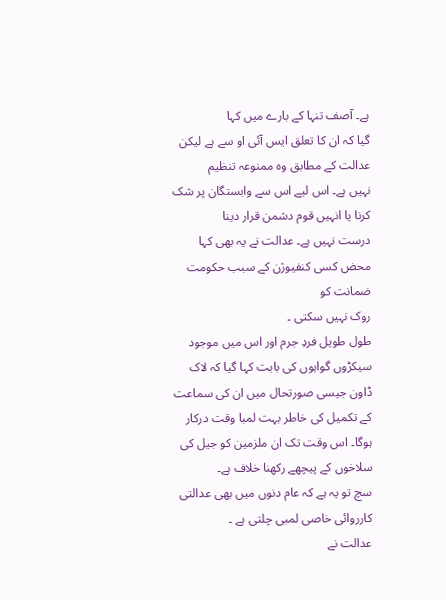ہے۔ آصف تنہا کے بارے میں کہا
گیا کہ ان کا تعلق ایس آئی او سے ہے لیکن عدالت کے مطابق وہ ممنوعہ تنظیم
نہیں ہے۔ اس لیے اس سے وابستگان پر شک کرنا یا انہیں قوم دشمن قرار دینا
درست نہیں ہے۔ عدالت نے یہ بھی کہا محض کسی کنفیوژن کے سبب حکومت ضمانت کو
روک نہیں سکتی ۔
طول طویل فردِ جرم اور اس میں موجود سیکڑوں گواہوں کی بابت کہا گیا کہ لاک
ڈاون جیسی صورتحال میں ان کی سماعت کے تکمیل کی خاطر بہت لمبا وقت درکار
ہوگا۔ اس وقت تک ان ملزمین کو جیل کی سلاخوں کے پیچھے رکھنا خلاف ہے۔
سچ تو یہ ہے کہ عام دنوں میں بھی عدالتی کارروائی خاصی لمبی چلتی ہے ۔
عدالت نے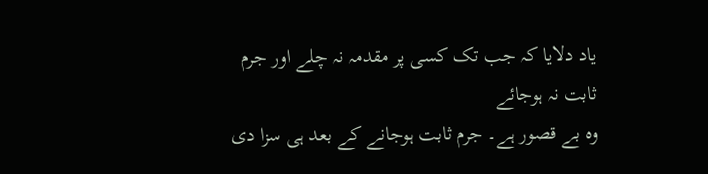یاد دلایا کہ جب تک کسی پر مقدمہ نہ چلے اور جرم ثابت نہ ہوجائے
وہ بے قصور ہے۔ جرم ثابت ہوجانے کے بعد ہی سزا دی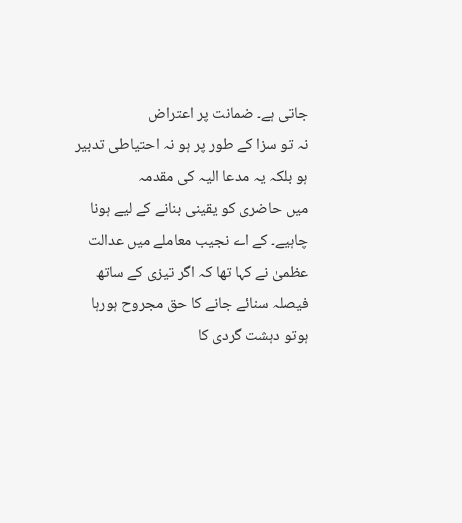جاتی ہے۔ ضمانت پر اعتراض
نہ تو سزا کے طور پر ہو نہ احتیاطی تدبیر ہو بلکہ یہ مدعا الیہ کی مقدمہ
میں حاضری کو یقینی بنانے کے لیے ہونا چاہیے۔ کے اے نجیب معاملے میں عدالت
عظمیٰ نے کہا تھا کہ اگر تیزی کے ساتھ فیصلہ سنائے جانے کا حق مجروح ہورہا
ہوتو دہشت گردی کا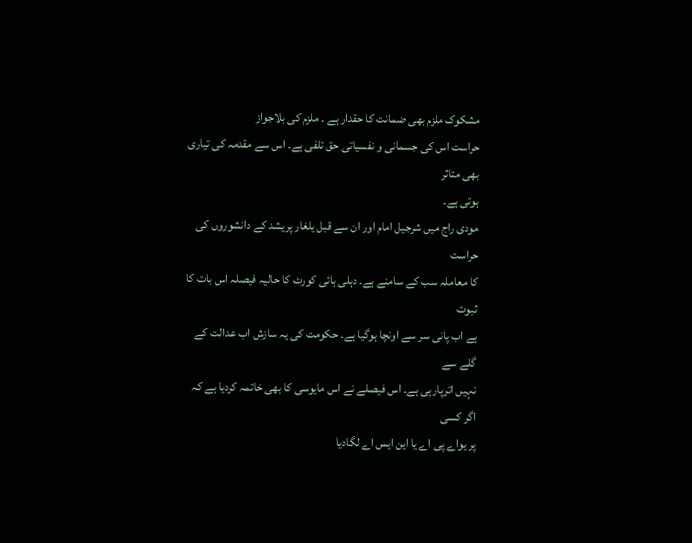مشکوک ملزم بھی ضمانت کا حقدار ہے ۔ ملزم کی بلاجواز
حراست اس کی جسمانی و نفسیاتی حق تلفی ہے۔ اس سے مقدمہ کی تیاری بھی متاثر
ہوتی ہے۔
مودی راج میں شرجیل امام اور ان سے قبل یلغار پریشد کے دانشوروں کی حراست
کا معاملہ سب کے سامنے ہے۔ دہلی ہائی کورٹ کا حالیہ فیصلہ اس بات کا ثبوت
ہے اب پانی سر سے اونچا ہوگیا ہے۔ حکومت کی یہ سازش اب عدالت کے گلے سے
نہیں اترپارہی ہے۔ اس فیصلے نے اس مایوسی کا بھی خاتمہ کردیا ہے کہ اگر کسی
پر یواے پی اے یا این ایس اے لگادیا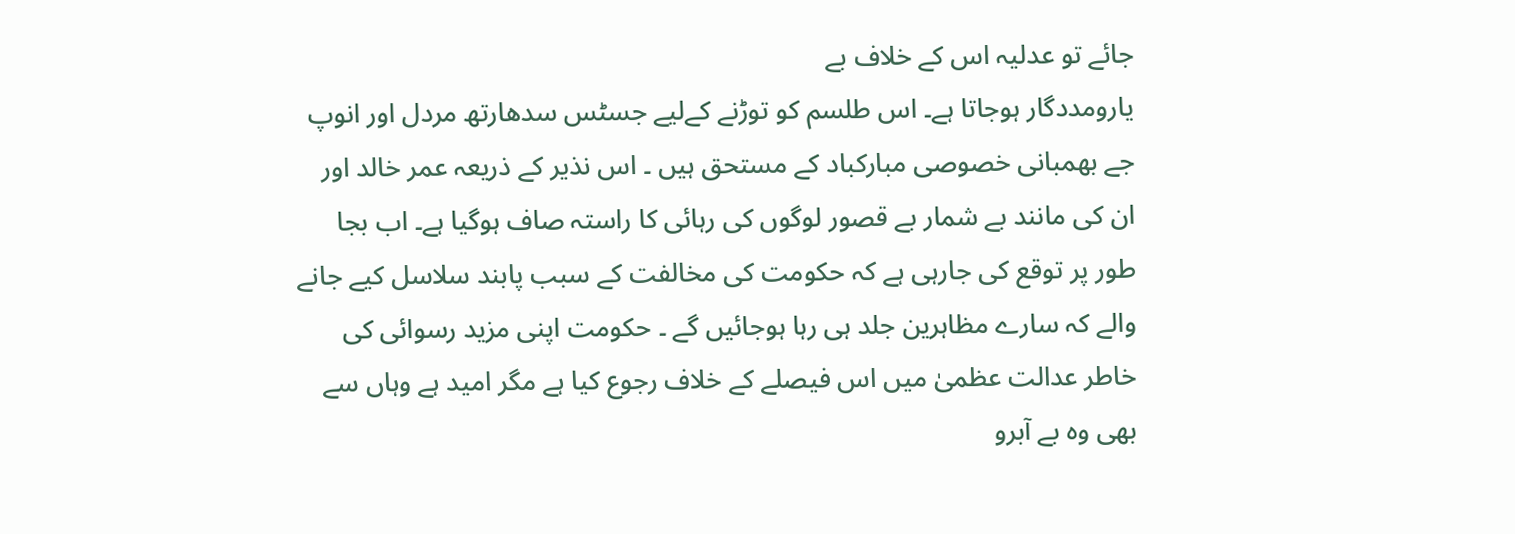جائے تو عدلیہ اس کے خلاف بے
یارومددگار ہوجاتا ہے۔ اس طلسم کو توڑنے کےلیے جسٹس سدھارتھ مردل اور انوپ
جے بھمبانی خصوصی مبارکباد کے مستحق ہیں ۔ اس نذیر کے ذریعہ عمر خالد اور
ان کی مانند بے شمار بے قصور لوگوں کی رہائی کا راستہ صاف ہوگیا ہے۔ اب بجا
طور پر توقع کی جارہی ہے کہ حکومت کی مخالفت کے سبب پابند سلاسل کیے جانے
والے کہ سارے مظاہرین جلد ہی رہا ہوجائیں گے ۔ حکومت اپنی مزید رسوائی کی
خاطر عدالت عظمیٰ میں اس فیصلے کے خلاف رجوع کیا ہے مگر امید ہے وہاں سے
بھی وہ بے آبرو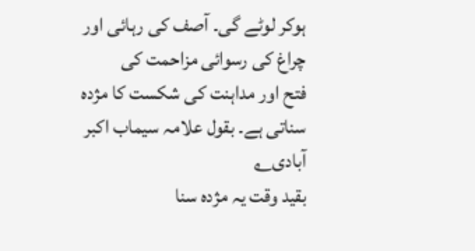ہوکر لوٹے گی۔ آصف کی رہائی اور چراغ کی رسوائی مزاحمت کی
فتح اور مداہنت کی شکست کا مژدہ سناتی ہے۔ بقول علامہ سیماب اکبر آبادی؎
بقید وقت یہ مژدہ سنا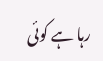رہا ہے کوئی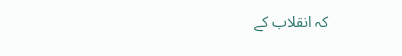کہ انقلاب کے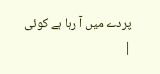پردے میں آ رہا ہے کوئی
|